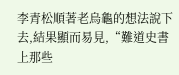李青松順著老烏龜的想法說下去,結果顯而易見,“難道史書上那些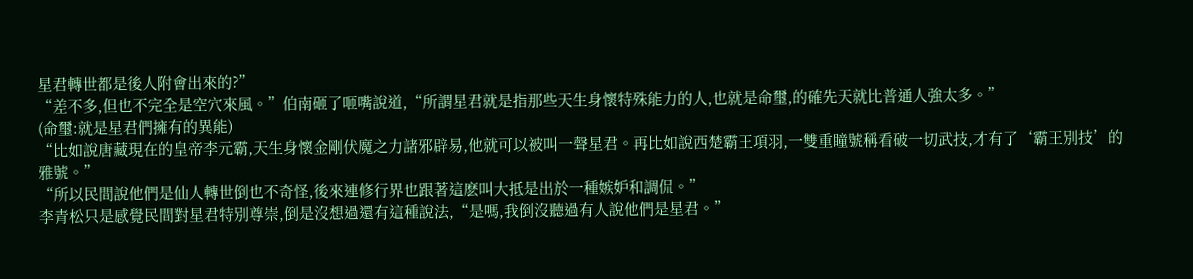星君轉世都是後人附會出來的?”
“差不多,但也不完全是空穴來風。”伯南砸了咂嘴說道,“所謂星君就是指那些天生身懷特殊能力的人,也就是命璽,的確先天就比普通人強太多。”
(命璽:就是星君們擁有的異能)
“比如說唐藏現在的皇帝李元霸,天生身懷金剛伏魔之力諸邪辟易,他就可以被叫一聲星君。再比如說西楚霸王項羽,一雙重瞳號稱看破一切武技,才有了‘霸王別技’的雅號。”
“所以民間說他們是仙人轉世倒也不奇怪,後來連修行界也跟著這麽叫大抵是出於一種嫉妒和調侃。”
李青松只是感覺民間對星君特別尊崇,倒是沒想過還有這種說法,“是嗎,我倒沒聽過有人說他們是星君。”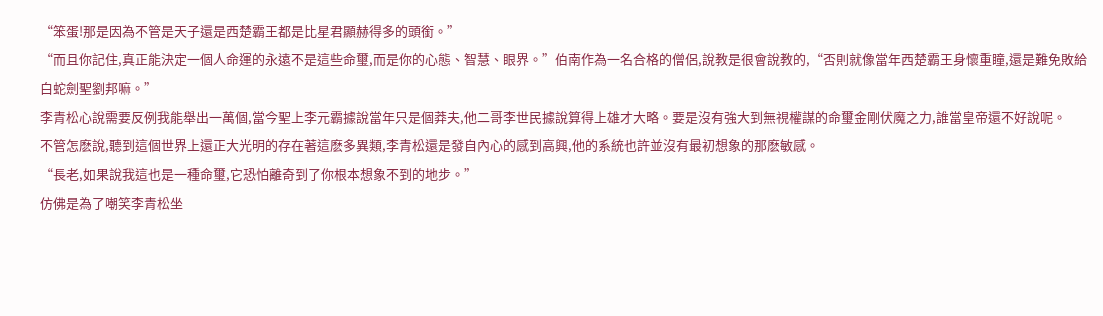“笨蛋!那是因為不管是天子還是西楚霸王都是比星君顯赫得多的頭銜。”
“而且你記住,真正能決定一個人命運的永遠不是這些命璽,而是你的心態、智慧、眼界。”伯南作為一名合格的僧侶,說教是很會說教的,“否則就像當年西楚霸王身懷重瞳,還是難免敗給白蛇劍聖劉邦嘛。”
李青松心說需要反例我能舉出一萬個,當今聖上李元霸據說當年只是個莽夫,他二哥李世民據說算得上雄才大略。要是沒有強大到無視權謀的命璽金剛伏魔之力,誰當皇帝還不好說呢。
不管怎麽說,聽到這個世界上還正大光明的存在著這麽多異類,李青松還是發自內心的感到高興,他的系統也許並沒有最初想象的那麽敏感。
“長老,如果說我這也是一種命璽,它恐怕離奇到了你根本想象不到的地步。”
仿佛是為了嘲笑李青松坐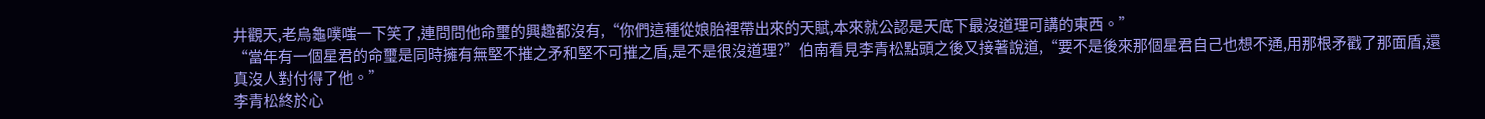井觀天,老烏龜噗嗤一下笑了,連問問他命璽的興趣都沒有,“你們這種從娘胎裡帶出來的天賦,本來就公認是天底下最沒道理可講的東西。”
“當年有一個星君的命璽是同時擁有無堅不摧之矛和堅不可摧之盾,是不是很沒道理?”伯南看見李青松點頭之後又接著說道,“要不是後來那個星君自己也想不通,用那根矛戳了那面盾,還真沒人對付得了他。”
李青松終於心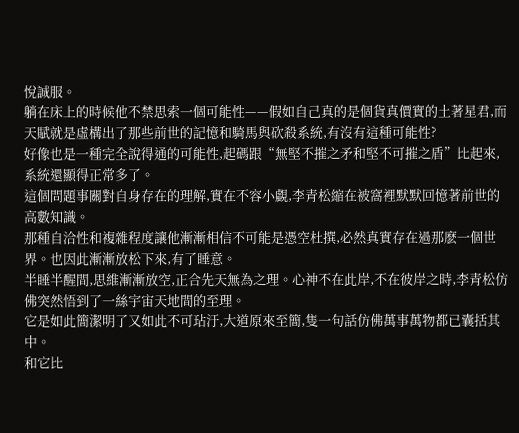悅誠服。
躺在床上的時候他不禁思索一個可能性——假如自己真的是個貨真價實的土著星君,而天賦就是虛構出了那些前世的記憶和騎馬與砍殺系統,有沒有這種可能性?
好像也是一種完全說得通的可能性,起碼跟“無堅不摧之矛和堅不可摧之盾”比起來,系統還顯得正常多了。
這個問題事關對自身存在的理解,實在不容小覷,李青松縮在被窩裡默默回憶著前世的高數知識。
那種自洽性和複雜程度讓他漸漸相信不可能是憑空杜撰,必然真實存在過那麽一個世界。也因此漸漸放松下來,有了睡意。
半睡半醒間,思維漸漸放空,正合先天無為之理。心神不在此岸,不在彼岸之時,李青松仿佛突然悟到了一絲宇宙天地間的至理。
它是如此簡潔明了又如此不可玷汙,大道原來至簡,隻一句話仿佛萬事萬物都已囊括其中。
和它比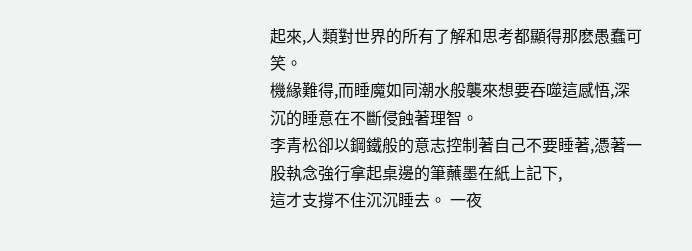起來,人類對世界的所有了解和思考都顯得那麽愚蠢可笑。
機緣難得,而睡魔如同潮水般襲來想要吞噬這感悟,深沉的睡意在不斷侵蝕著理智。
李青松卻以鋼鐵般的意志控制著自己不要睡著,憑著一股執念強行拿起桌邊的筆蘸墨在紙上記下,
這才支撐不住沉沉睡去。 一夜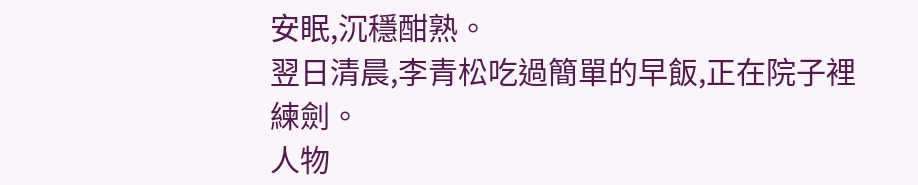安眠,沉穩酣熟。
翌日清晨,李青松吃過簡單的早飯,正在院子裡練劍。
人物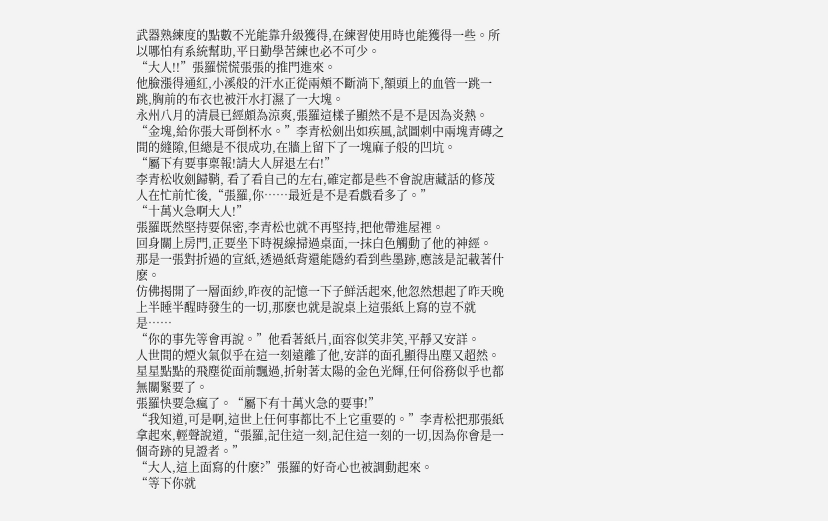武器熟練度的點數不光能靠升級獲得,在練習使用時也能獲得一些。所以哪怕有系統幫助,平日勤學苦練也必不可少。
“大人!!”張羅慌慌張張的推門進來。
他臉漲得通紅,小溪般的汗水正從兩頰不斷淌下,額頭上的血管一跳一跳,胸前的布衣也被汗水打濕了一大塊。
永州八月的清晨已經頗為涼爽,張羅這樣子顯然不是不是因為炎熱。
“金塊,給你張大哥倒杯水。”李青松劍出如疾風,試圖刺中兩塊青磚之間的縫隙,但總是不很成功,在牆上留下了一塊麻子般的凹坑。
“屬下有要事稟報!請大人屏退左右!”
李青松收劍歸鞘, 看了看自己的左右,確定都是些不會說唐藏話的修茂人在忙前忙後,“張羅,你……最近是不是看戲看多了。”
“十萬火急啊大人!”
張羅既然堅持要保密,李青松也就不再堅持,把他帶進屋裡。
回身關上房門,正要坐下時視線掃過桌面,一抹白色觸動了他的神經。
那是一張對折過的宣紙,透過紙背還能隱約看到些墨跡,應該是記載著什麽。
仿佛揭開了一層面紗,昨夜的記憶一下子鮮活起來,他忽然想起了昨天晚上半睡半醒時發生的一切,那麽也就是說桌上這張紙上寫的豈不就是……
“你的事先等會再說。”他看著紙片,面容似笑非笑,平靜又安詳。
人世間的煙火氣似乎在這一刻遠離了他,安詳的面孔顯得出塵又超然。星星點點的飛塵從面前飄過,折射著太陽的金色光輝,任何俗務似乎也都無關緊要了。
張羅快要急瘋了。“屬下有十萬火急的要事!”
“我知道,可是啊,這世上任何事都比不上它重要的。”李青松把那張紙拿起來,輕聲說道,“張羅,記住這一刻,記住這一刻的一切,因為你會是一個奇跡的見證者。”
“大人,這上面寫的什麽?”張羅的好奇心也被調動起來。
“等下你就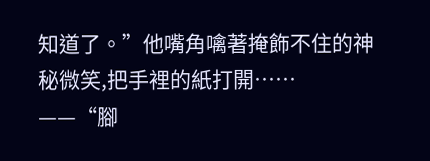知道了。”他嘴角噙著掩飾不住的神秘微笑,把手裡的紙打開……
——“腳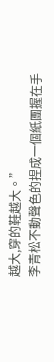越大,穿的鞋越大。”
李青松不動聲色的捏成一個紙團握在手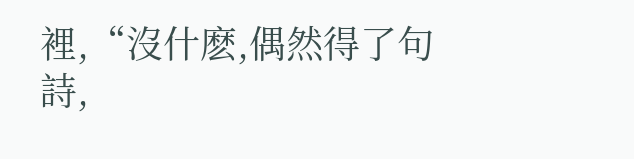裡,“沒什麽,偶然得了句詩,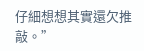仔細想想其實還欠推敲。”